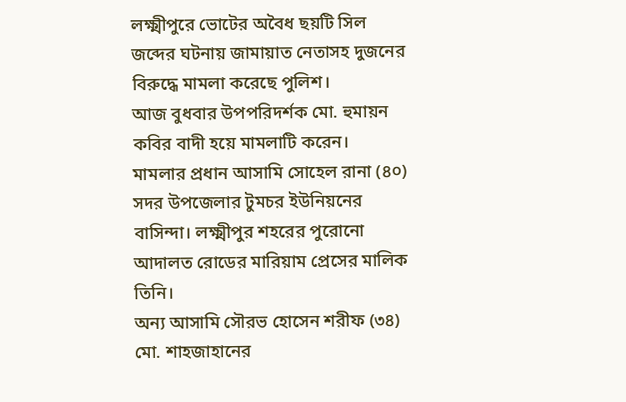লক্ষ্মীপুরে ভোটের অবৈধ ছয়টি সিল জব্দের ঘটনায় জামায়াত নেতাসহ দুজনের বিরুদ্ধে মামলা করেছে পুলিশ।
আজ বুধবার উপপরিদর্শক মো. হুমায়ন কবির বাদী হয়ে মামলাটি করেন।
মামলার প্রধান আসামি সোহেল রানা (৪০) সদর উপজেলার টুমচর ইউনিয়নের বাসিন্দা। লক্ষ্মীপুর শহরের পুরোনো আদালত রোডের মারিয়াম প্রেসের মালিক তিনি।
অন্য আসামি সৌরভ হোসেন শরীফ (৩৪) মো. শাহজাহানের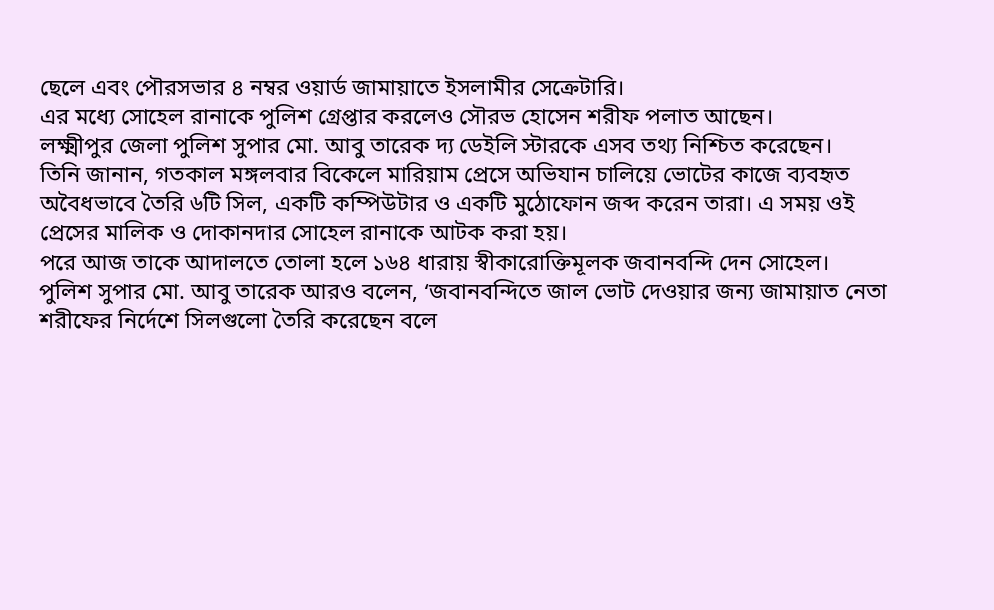ছেলে এবং পৌরসভার ৪ নম্বর ওয়ার্ড জামায়াতে ইসলামীর সেক্রেটারি।
এর মধ্যে সোহেল রানাকে পুলিশ গ্রেপ্তার করলেও সৌরভ হোসেন শরীফ পলাত আছেন।
লক্ষ্মীপুর জেলা পুলিশ সুপার মো. আবু তারেক দ্য ডেইলি স্টারকে এসব তথ্য নিশ্চিত করেছেন।
তিনি জানান, গতকাল মঙ্গলবার বিকেলে মারিয়াম প্রেসে অভিযান চালিয়ে ভোটের কাজে ব্যবহৃত অবৈধভাবে তৈরি ৬টি সিল, একটি কম্পিউটার ও একটি মুঠোফোন জব্দ করেন তারা। এ সময় ওই প্রেসের মালিক ও দোকানদার সোহেল রানাকে আটক করা হয়।
পরে আজ তাকে আদালতে তোলা হলে ১৬৪ ধারায় স্বীকারোক্তিমূলক জবানবন্দি দেন সোহেল।
পুলিশ সুপার মো. আবু তারেক আরও বলেন, ‘জবানবন্দিতে জাল ভোট দেওয়ার জন্য জামায়াত নেতা শরীফের নির্দেশে সিলগুলো তৈরি করেছেন বলে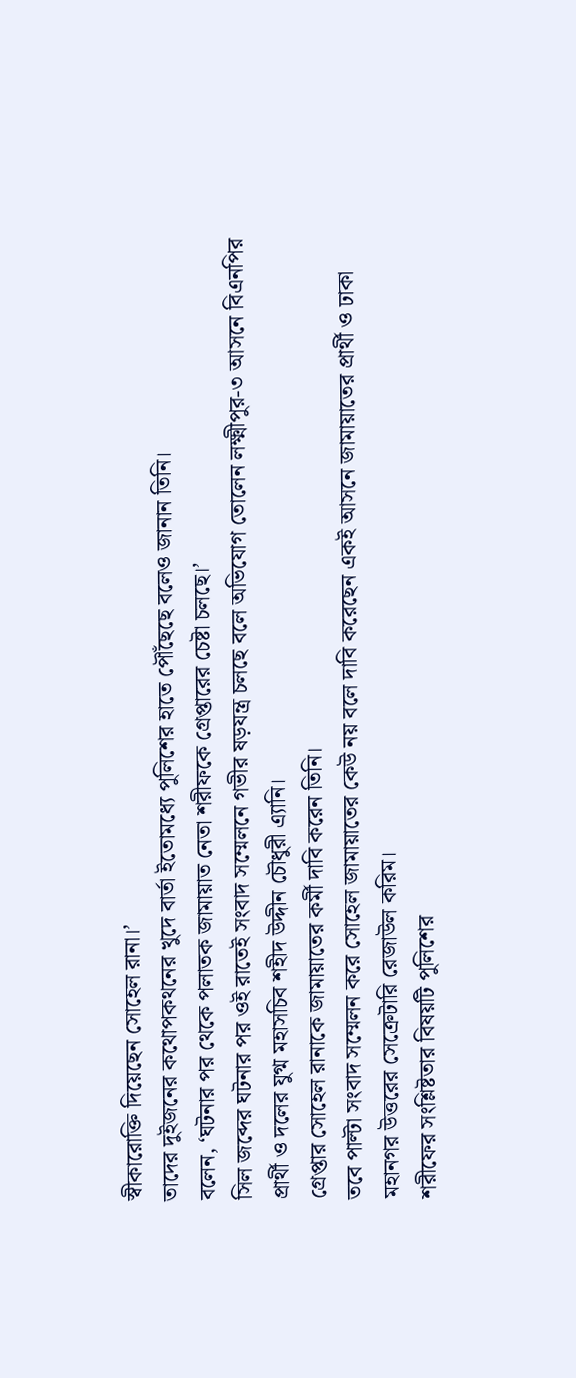স্বীকারোক্তি দিয়েছেন সোহেল রানা।’
তাদের দুইজনের কথোপকথনের খুদে বার্তা ইতোমধ্যে পুলিশের হাতে পৌঁছেছে বলেও জানান তিনি।
বলেন, ‘ঘটনার পর থেকে পলাতক জামায়াত নেতা শরীফকে গ্রেপ্তারের চেষ্টা চলছে।’
সিল জব্দের ঘটনার পর ওই রাতেই সংবাদ সম্মেলনে গভীর ষড়যন্ত্র চলছে বলে অভিযোগ তোলেন লক্ষ্মীপুর-৩ আসনে বিএনপির প্রার্থী ও দলের যুগ্ম মহাসচিব শহীদ উদ্দীন চৌধুরী এ্যানি।
গ্রেপ্তার সোহেল রানাকে জামায়াতের কর্মী দাবি করেন তিনি।
তবে পাল্টা সংবাদ সম্মেলন করে সোহেল জামায়াতের কেউ নয় বলে দাবি করেছেন একই আসনে জামায়াতের প্রার্থী ও ঢাকা মহানগর উত্তরের সেক্রেটারি রেজাউল করিম।
শরীফের সংশ্লিষ্টতার বিষয়টি পুলিশের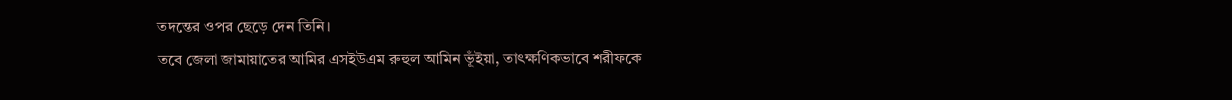তদন্তের ওপর ছেড়ে দেন তিনি।
তবে জেলা জামায়াতের আমির এসইউএম রুহুল আমিন ভূঁইয়া, তাৎক্ষণিকভাবে শরীফকে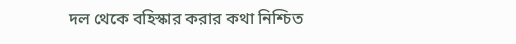দল থেকে বহিস্কার করার কথা নিশ্চিত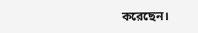করেছেন।